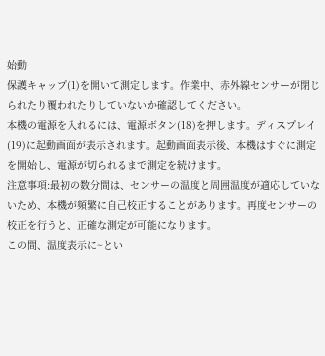始動
保護キャップ(1)を開いて測定します。作業中、赤外線センサーが閉じられたり覆われたりしていないか確認してください。
本機の電源を入れるには、電源ボタン(18)を押します。ディスプレイ(19)に起動画面が表示されます。起動画面表示後、本機はすぐに測定を開始し、電源が切られるまで測定を続けます。
注意事項:最初の数分間は、センサーの温度と周囲温度が適応していないため、本機が頻繁に自己校正することがあります。再度センサーの校正を行うと、正確な測定が可能になります。
この間、温度表示に~とい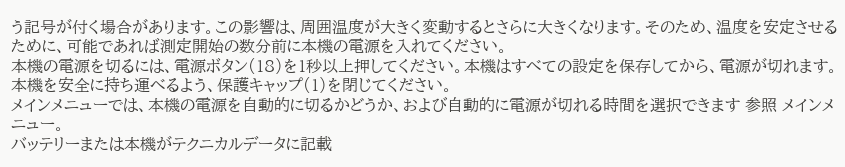う記号が付く場合があります。この影響は、周囲温度が大きく変動するとさらに大きくなります。そのため、温度を安定させるために、可能であれば測定開始の数分前に本機の電源を入れてください。
本機の電源を切るには、電源ボタン(18)を1秒以上押してください。本機はすべての設定を保存してから、電源が切れます。本機を安全に持ち運べるよう、保護キャップ(1)を閉じてください。
メインメニューでは、本機の電源を自動的に切るかどうか、および自動的に電源が切れる時間を選択できます 参照 メインメニュー。
バッテリーまたは本機がテクニカルデータに記載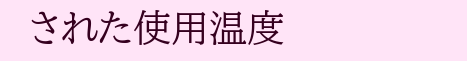された使用温度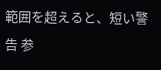範囲を超えると、短い警告 参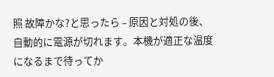照 故障かな?と思ったら – 原因と対処の後、自動的に電源が切れます。本機が適正な温度になるまで待ってか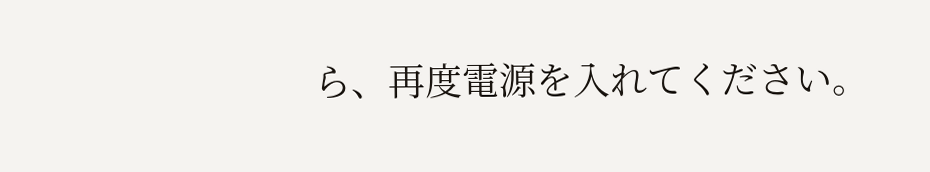ら、再度電源を入れてください。